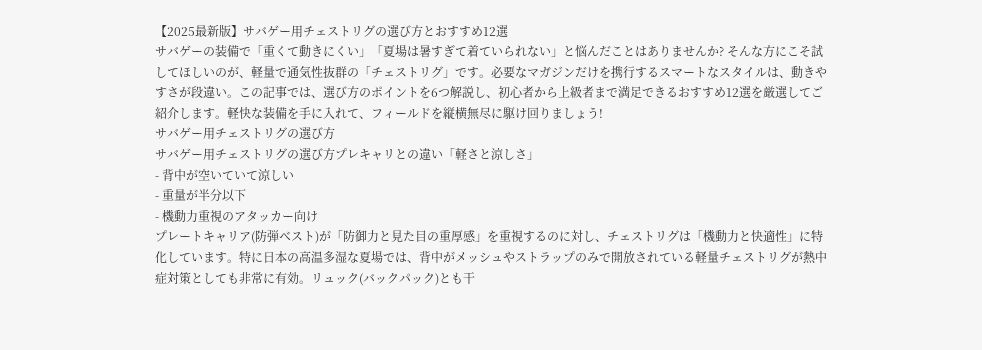【2025最新版】サバゲー用チェストリグの選び方とおすすめ12選
サバゲーの装備で「重くて動きにくい」「夏場は暑すぎて着ていられない」と悩んだことはありませんか? そんな方にこそ試してほしいのが、軽量で通気性抜群の「チェストリグ」です。必要なマガジンだけを携行するスマートなスタイルは、動きやすさが段違い。この記事では、選び方のポイントを6つ解説し、初心者から上級者まで満足できるおすすめ12選を厳選してご紹介します。軽快な装備を手に入れて、フィールドを縦横無尽に駆け回りましょう!
サバゲー用チェストリグの選び方
サバゲー用チェストリグの選び方プレキャリとの違い「軽さと涼しさ」
- 背中が空いていて涼しい
- 重量が半分以下
- 機動力重視のアタッカー向け
プレートキャリア(防弾ベスト)が「防御力と見た目の重厚感」を重視するのに対し、チェストリグは「機動力と快適性」に特化しています。特に日本の高温多湿な夏場では、背中がメッシュやストラップのみで開放されている軽量チェストリグが熱中症対策としても非常に有効。リュック(バックパック)とも干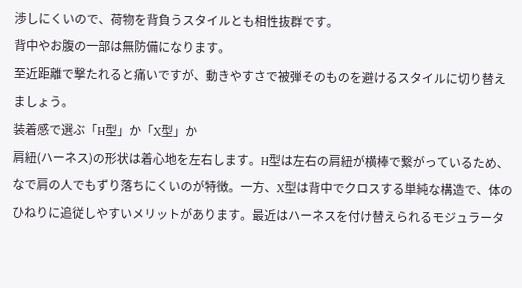渉しにくいので、荷物を背負うスタイルとも相性抜群です。
背中やお腹の一部は無防備になります。
至近距離で撃たれると痛いですが、動きやすさで被弾そのものを避けるスタイルに切り替えましょう。
装着感で選ぶ「H型」か「X型」か
肩紐(ハーネス)の形状は着心地を左右します。H型は左右の肩紐が横棒で繋がっているため、なで肩の人でもずり落ちにくいのが特徴。一方、X型は背中でクロスする単純な構造で、体のひねりに追従しやすいメリットがあります。最近はハーネスを付け替えられるモジュラータ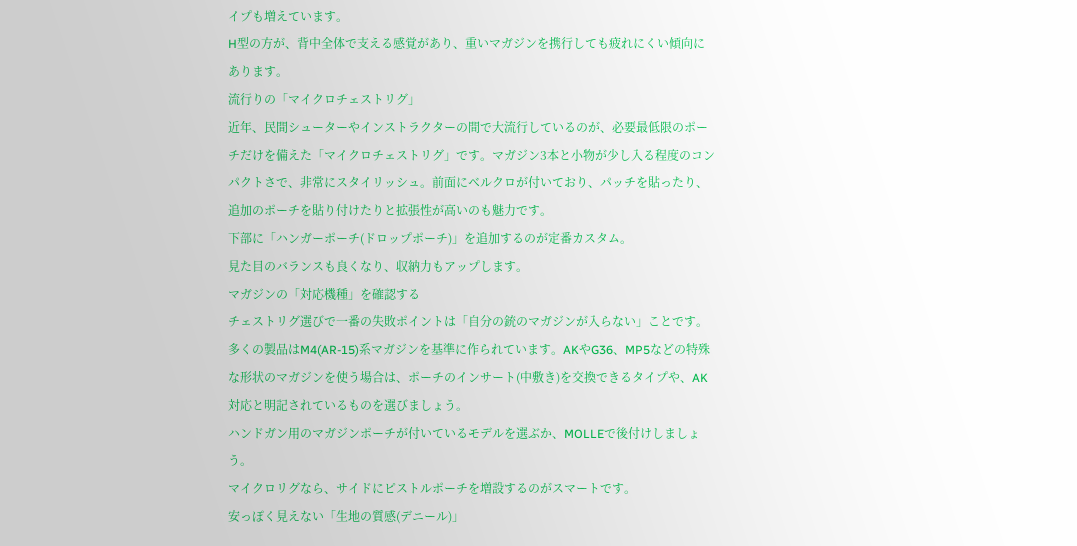イプも増えています。
H型の方が、背中全体で支える感覚があり、重いマガジンを携行しても疲れにくい傾向にあります。
流行りの「マイクロチェストリグ」
近年、民間シューターやインストラクターの間で大流行しているのが、必要最低限のポーチだけを備えた「マイクロチェストリグ」です。マガジン3本と小物が少し入る程度のコンパクトさで、非常にスタイリッシュ。前面にベルクロが付いており、パッチを貼ったり、追加のポーチを貼り付けたりと拡張性が高いのも魅力です。
下部に「ハンガーポーチ(ドロップポーチ)」を追加するのが定番カスタム。
見た目のバランスも良くなり、収納力もアップします。
マガジンの「対応機種」を確認する
チェストリグ選びで一番の失敗ポイントは「自分の銃のマガジンが入らない」ことです。多くの製品はM4(AR-15)系マガジンを基準に作られています。AKやG36、MP5などの特殊な形状のマガジンを使う場合は、ポーチのインサート(中敷き)を交換できるタイプや、AK対応と明記されているものを選びましょう。
ハンドガン用のマガジンポーチが付いているモデルを選ぶか、MOLLEで後付けしましょう。
マイクロリグなら、サイドにピストルポーチを増設するのがスマートです。
安っぽく見えない「生地の質感(デニール)」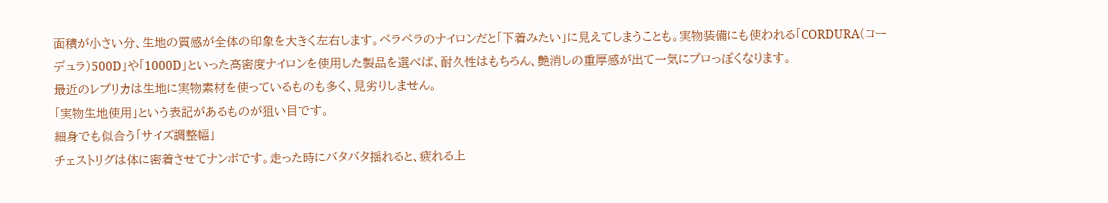面積が小さい分、生地の質感が全体の印象を大きく左右します。ペラペラのナイロンだと「下着みたい」に見えてしまうことも。実物装備にも使われる「CORDURA(コーデュラ)500D」や「1000D」といった高密度ナイロンを使用した製品を選べば、耐久性はもちろん、艶消しの重厚感が出て一気にプロっぽくなります。
最近のレプリカは生地に実物素材を使っているものも多く、見劣りしません。
「実物生地使用」という表記があるものが狙い目です。
細身でも似合う「サイズ調整幅」
チェストリグは体に密着させてナンボです。走った時にバタバタ揺れると、疲れる上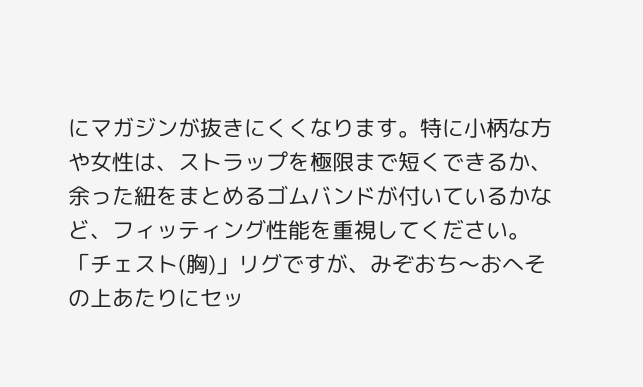にマガジンが抜きにくくなります。特に小柄な方や女性は、ストラップを極限まで短くできるか、余った紐をまとめるゴムバンドが付いているかなど、フィッティング性能を重視してください。
「チェスト(胸)」リグですが、みぞおち〜おへその上あたりにセッ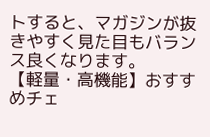トすると、マガジンが抜きやすく見た目もバランス良くなります。
【軽量・高機能】おすすめチェ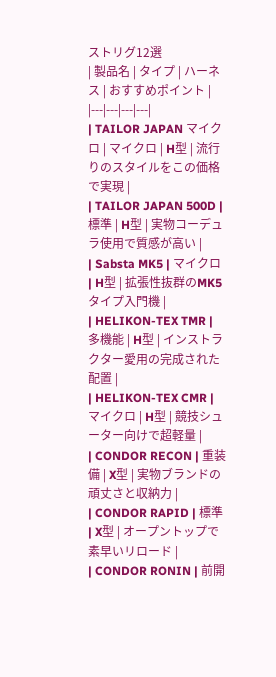ストリグ12選
| 製品名 | タイプ | ハーネス | おすすめポイント |
|---|---|---|---|
| TAILOR JAPAN マイクロ | マイクロ | H型 | 流行りのスタイルをこの価格で実現 |
| TAILOR JAPAN 500D | 標準 | H型 | 実物コーデュラ使用で質感が高い |
| Sabsta MK5 | マイクロ | H型 | 拡張性抜群のMK5タイプ入門機 |
| HELIKON-TEX TMR | 多機能 | H型 | インストラクター愛用の完成された配置 |
| HELIKON-TEX CMR | マイクロ | H型 | 競技シューター向けで超軽量 |
| CONDOR RECON | 重装備 | X型 | 実物ブランドの頑丈さと収納力 |
| CONDOR RAPID | 標準 | X型 | オープントップで素早いリロード |
| CONDOR RONIN | 前開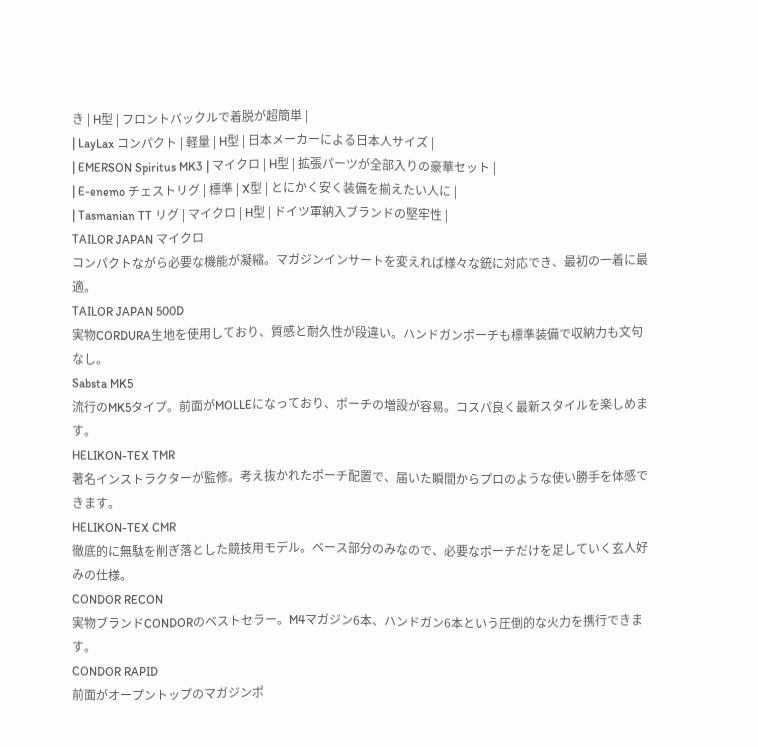き | H型 | フロントバックルで着脱が超簡単 |
| LayLax コンパクト | 軽量 | H型 | 日本メーカーによる日本人サイズ |
| EMERSON Spiritus MK3 | マイクロ | H型 | 拡張パーツが全部入りの豪華セット |
| E-enemo チェストリグ | 標準 | X型 | とにかく安く装備を揃えたい人に |
| Tasmanian TT リグ | マイクロ | H型 | ドイツ軍納入ブランドの堅牢性 |
TAILOR JAPAN マイクロ
コンパクトながら必要な機能が凝縮。マガジンインサートを変えれば様々な銃に対応でき、最初の一着に最適。
TAILOR JAPAN 500D
実物CORDURA生地を使用しており、質感と耐久性が段違い。ハンドガンポーチも標準装備で収納力も文句なし。
Sabsta MK5
流行のMK5タイプ。前面がMOLLEになっており、ポーチの増設が容易。コスパ良く最新スタイルを楽しめます。
HELIKON-TEX TMR
著名インストラクターが監修。考え抜かれたポーチ配置で、届いた瞬間からプロのような使い勝手を体感できます。
HELIKON-TEX CMR
徹底的に無駄を削ぎ落とした競技用モデル。ベース部分のみなので、必要なポーチだけを足していく玄人好みの仕様。
CONDOR RECON
実物ブランドCONDORのベストセラー。M4マガジン6本、ハンドガン6本という圧倒的な火力を携行できます。
CONDOR RAPID
前面がオープントップのマガジンポ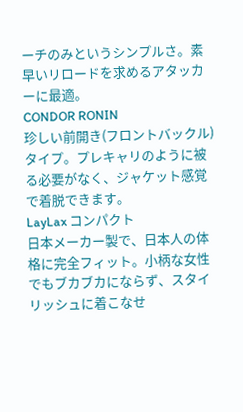ーチのみというシンプルさ。素早いリロードを求めるアタッカーに最適。
CONDOR RONIN
珍しい前開き(フロントバックル)タイプ。プレキャリのように被る必要がなく、ジャケット感覚で着脱できます。
LayLax コンパクト
日本メーカー製で、日本人の体格に完全フィット。小柄な女性でもブカブカにならず、スタイリッシュに着こなせ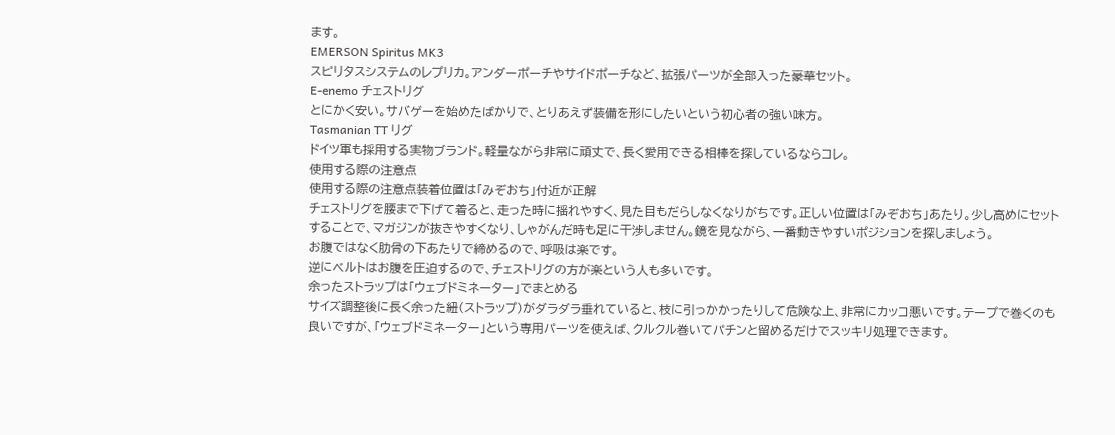ます。
EMERSON Spiritus MK3
スピリタスシステムのレプリカ。アンダーポーチやサイドポーチなど、拡張パーツが全部入った豪華セット。
E-enemo チェストリグ
とにかく安い。サバゲーを始めたばかりで、とりあえず装備を形にしたいという初心者の強い味方。
Tasmanian TT リグ
ドイツ軍も採用する実物ブランド。軽量ながら非常に頑丈で、長く愛用できる相棒を探しているならコレ。
使用する際の注意点
使用する際の注意点装着位置は「みぞおち」付近が正解
チェストリグを腰まで下げて着ると、走った時に揺れやすく、見た目もだらしなくなりがちです。正しい位置は「みぞおち」あたり。少し高めにセットすることで、マガジンが抜きやすくなり、しゃがんだ時も足に干渉しません。鏡を見ながら、一番動きやすいポジションを探しましょう。
お腹ではなく肋骨の下あたりで締めるので、呼吸は楽です。
逆にベルトはお腹を圧迫するので、チェストリグの方が楽という人も多いです。
余ったストラップは「ウェブドミネーター」でまとめる
サイズ調整後に長く余った紐(ストラップ)がダラダラ垂れていると、枝に引っかかったりして危険な上、非常にカッコ悪いです。テープで巻くのも良いですが、「ウェブドミネーター」という専用パーツを使えば、クルクル巻いてパチンと留めるだけでスッキリ処理できます。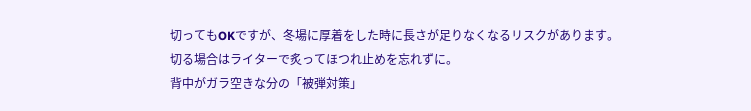切ってもOKですが、冬場に厚着をした時に長さが足りなくなるリスクがあります。
切る場合はライターで炙ってほつれ止めを忘れずに。
背中がガラ空きな分の「被弾対策」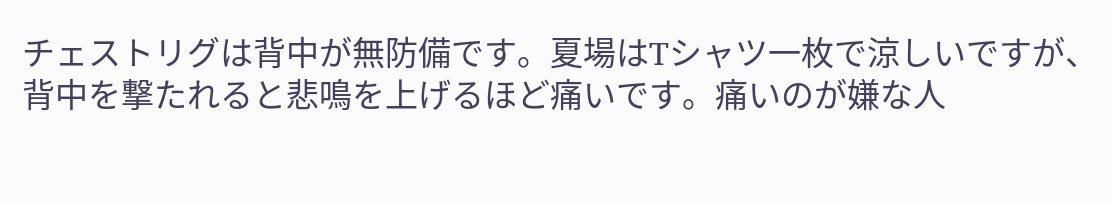チェストリグは背中が無防備です。夏場はTシャツ一枚で涼しいですが、背中を撃たれると悲鳴を上げるほど痛いです。痛いのが嫌な人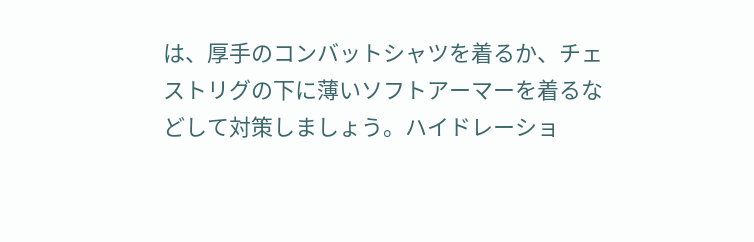は、厚手のコンバットシャツを着るか、チェストリグの下に薄いソフトアーマーを着るなどして対策しましょう。ハイドレーショ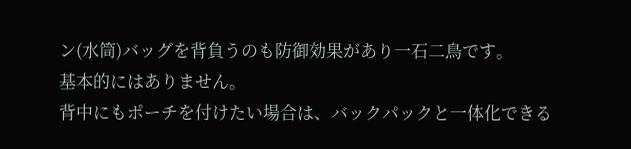ン(水筒)バッグを背負うのも防御効果があり一石二鳥です。
基本的にはありません。
背中にもポーチを付けたい場合は、バックパックと一体化できる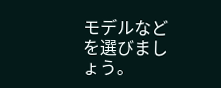モデルなどを選びましょう。